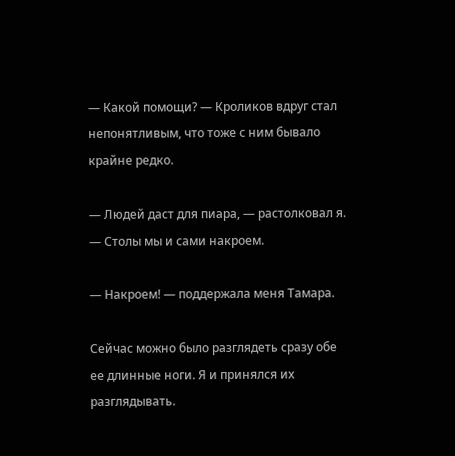— Какой помощи? — Кроликов вдруг стал непонятливым, что тоже с ним бывало крайне редко.

— Людей даст для пиара, — растолковал я. — Столы мы и сами накроем.

— Накроем! — поддержала меня Тамара.

Сейчас можно было разглядеть сразу обе ее длинные ноги. Я и принялся их разглядывать.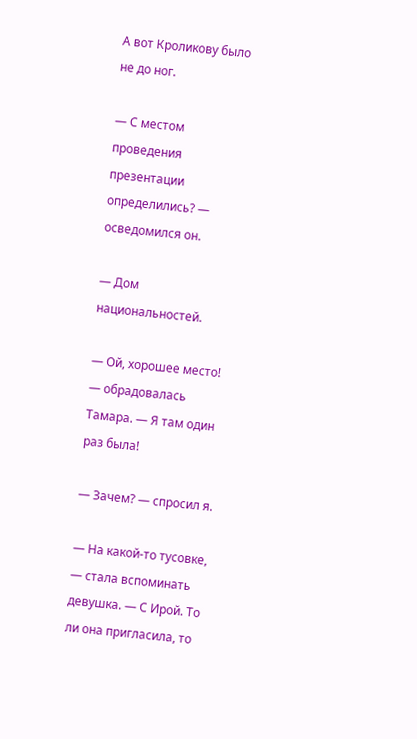А вот Кроликову было не до ног.

— С местом проведения презентации определились? — осведомился он.

— Дом национальностей.

— Ой, хорошее место! — обрадовалась Тамара. — Я там один раз была!

— Зачем? — спросил я.

— На какой-то тусовке, — стала вспоминать девушка. — С Ирой. То ли она пригласила, то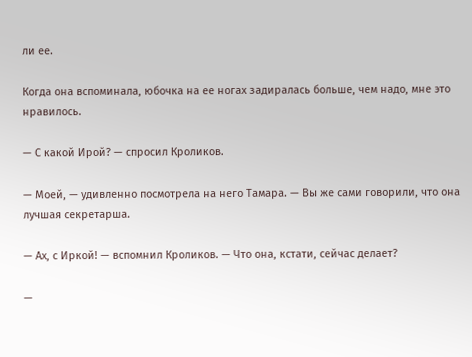ли ее.

Когда она вспоминала, юбочка на ее ногах задиралась больше, чем надо, мне это нравилось.

— С какой Ирой? — спросил Кроликов.

— Моей, — удивленно посмотрела на него Тамара. — Вы же сами говорили, что она лучшая секретарша.

— Ах, с Иркой! — вспомнил Кроликов. — Что она, кстати, сейчас делает?

—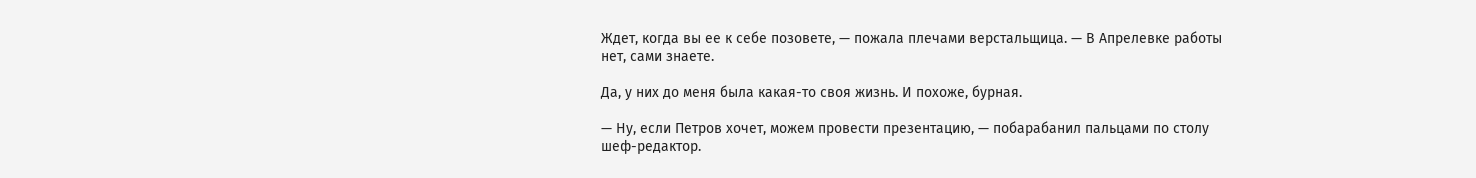Ждет, когда вы ее к себе позовете, — пожала плечами верстальщица. — В Апрелевке работы нет, сами знаете.

Да, у них до меня была какая-то своя жизнь. И похоже, бурная.

— Ну, если Петров хочет, можем провести презентацию, — побарабанил пальцами по столу шеф-редактор.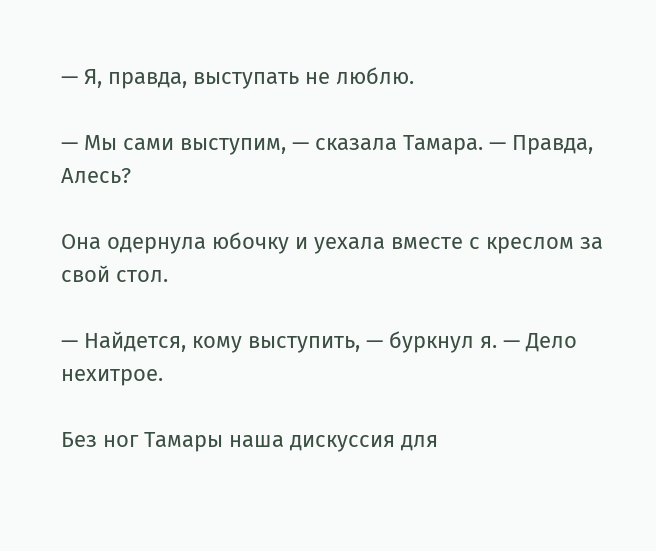— Я, правда, выступать не люблю.

— Мы сами выступим, — сказала Тамара. — Правда, Алесь?

Она одернула юбочку и уехала вместе с креслом за свой стол.

— Найдется, кому выступить, — буркнул я. — Дело нехитрое.

Без ног Тамары наша дискуссия для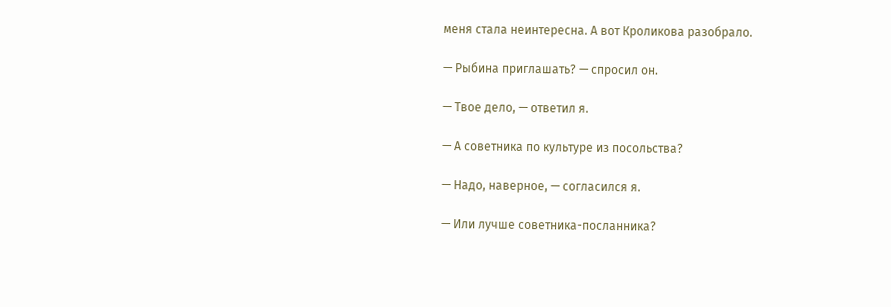меня стала неинтересна. А вот Кроликова разобрало.

— Рыбина приглашать? — спросил он.

— Твое дело, — ответил я.

— А советника по культуре из посольства?

— Надо, наверное, — согласился я.

— Или лучше советника-посланника?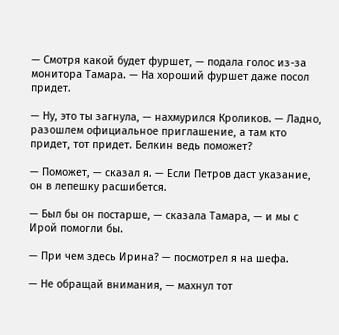— Смотря какой будет фуршет, — подала голос из-за монитора Тамара. — На хороший фуршет даже посол придет.

— Ну, это ты загнула, — нахмурился Кроликов. — Ладно, разошлем официальное приглашение, а там кто придет, тот придет. Белкин ведь поможет?

— Поможет, — сказал я. — Если Петров даст указание, он в лепешку расшибется.

— Был бы он постарше, — сказала Тамара, — и мы с Ирой помогли бы.

— При чем здесь Ирина? — посмотрел я на шефа.

— Не обращай внимания, — махнул тот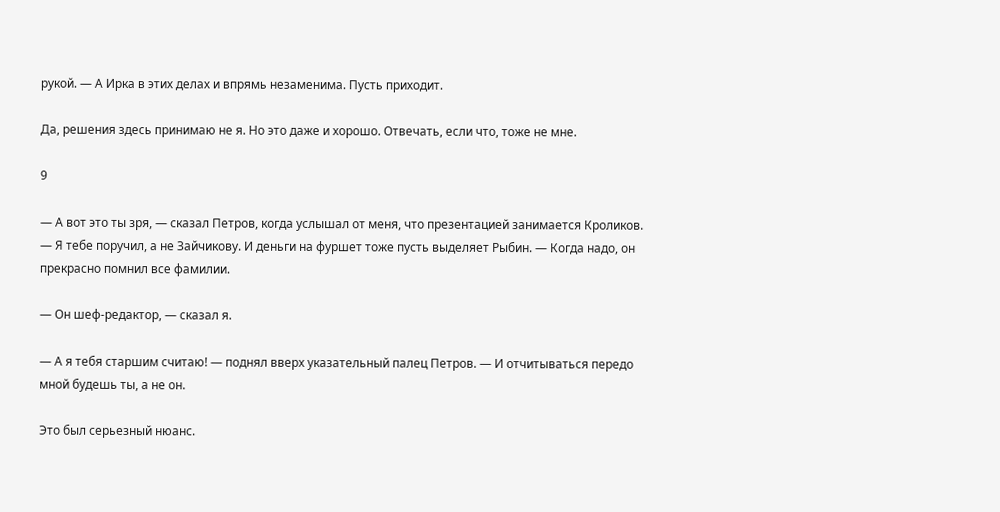рукой. — А Ирка в этих делах и впрямь незаменима. Пусть приходит.

Да, решения здесь принимаю не я. Но это даже и хорошо. Отвечать, если что, тоже не мне.

9

— А вот это ты зря, — сказал Петров, когда услышал от меня, что презентацией занимается Кроликов. — Я тебе поручил, а не Зайчикову. И деньги на фуршет тоже пусть выделяет Рыбин. — Когда надо, он прекрасно помнил все фамилии.

— Он шеф-редактор, — сказал я.

— А я тебя старшим считаю! — поднял вверх указательный палец Петров. — И отчитываться передо мной будешь ты, а не он.

Это был серьезный нюанс.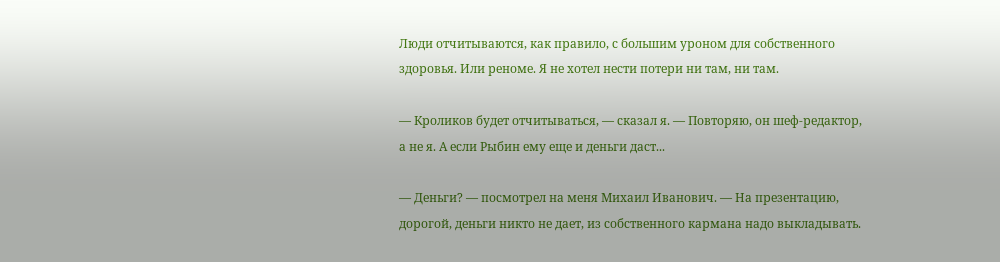Люди отчитываются, как правило, с большим уроном для собственного здоровья. Или реноме. Я не хотел нести потери ни там, ни там.

— Кроликов будет отчитываться, — сказал я. — Повторяю, он шеф-редактор, а не я. А если Рыбин ему еще и деньги даст...

— Деньги? — посмотрел на меня Михаил Иванович. — На презентацию, дорогой, деньги никто не дает, из собственного кармана надо выкладывать.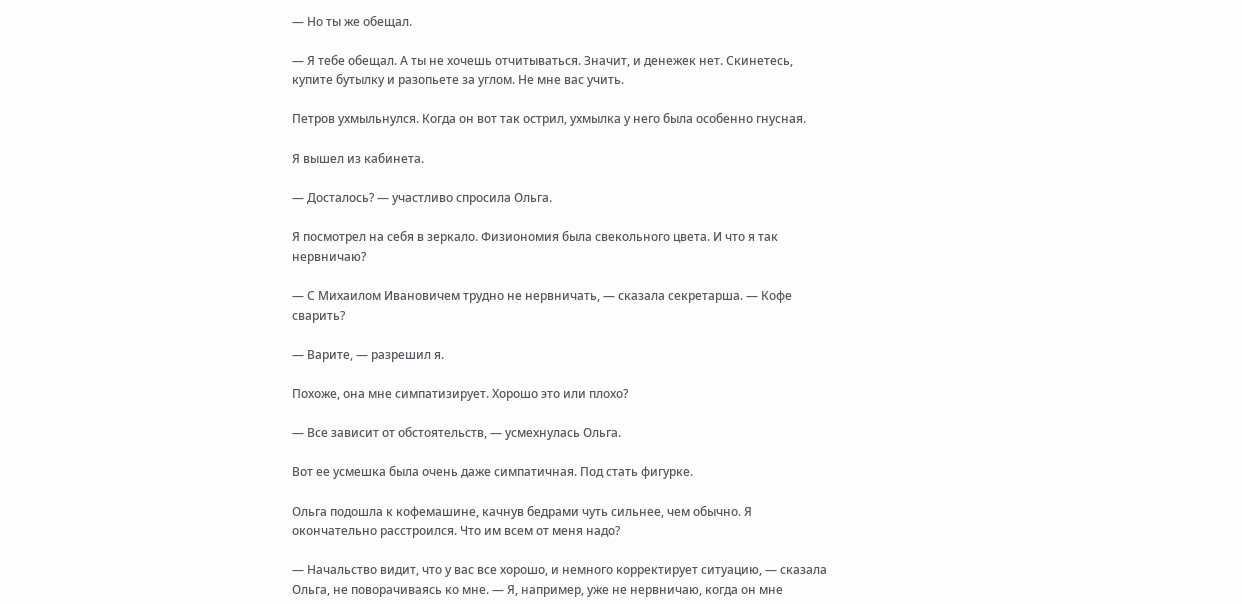— Но ты же обещал.

— Я тебе обещал. А ты не хочешь отчитываться. Значит, и денежек нет. Скинетесь, купите бутылку и разопьете за углом. Не мне вас учить.

Петров ухмыльнулся. Когда он вот так острил, ухмылка у него была особенно гнусная.

Я вышел из кабинета.

— Досталось? — участливо спросила Ольга.

Я посмотрел на себя в зеркало. Физиономия была свекольного цвета. И что я так нервничаю?

— С Михаилом Ивановичем трудно не нервничать, — сказала секретарша. — Кофе сварить?

— Варите, — разрешил я.

Похоже, она мне симпатизирует. Хорошо это или плохо?

— Все зависит от обстоятельств, — усмехнулась Ольга.

Вот ее усмешка была очень даже симпатичная. Под стать фигурке.

Ольга подошла к кофемашине, качнув бедрами чуть сильнее, чем обычно. Я окончательно расстроился. Что им всем от меня надо?

— Начальство видит, что у вас все хорошо, и немного корректирует ситуацию, — сказала Ольга, не поворачиваясь ко мне. — Я, например, уже не нервничаю, когда он мне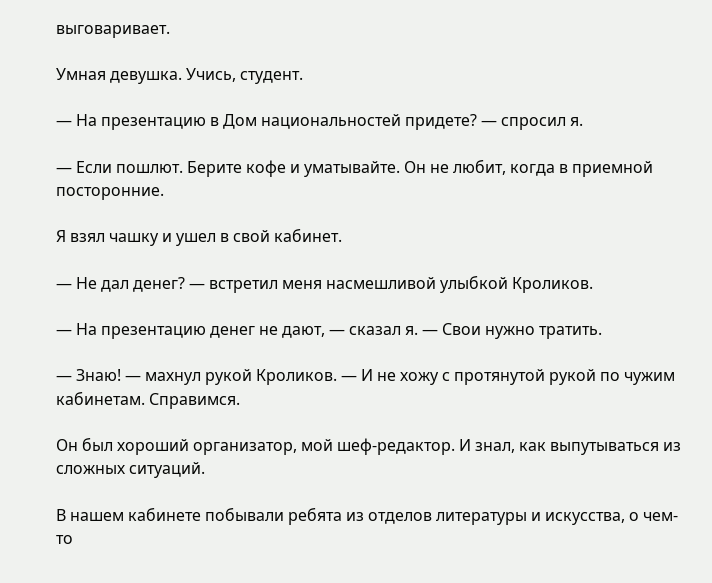выговаривает.

Умная девушка. Учись, студент.

— На презентацию в Дом национальностей придете? — спросил я.

— Если пошлют. Берите кофе и уматывайте. Он не любит, когда в приемной посторонние.

Я взял чашку и ушел в свой кабинет.

— Не дал денег? — встретил меня насмешливой улыбкой Кроликов.

— На презентацию денег не дают, — сказал я. — Свои нужно тратить.

— Знаю! — махнул рукой Кроликов. — И не хожу с протянутой рукой по чужим кабинетам. Справимся.

Он был хороший организатор, мой шеф-редактор. И знал, как выпутываться из сложных ситуаций.

В нашем кабинете побывали ребята из отделов литературы и искусства, о чем-то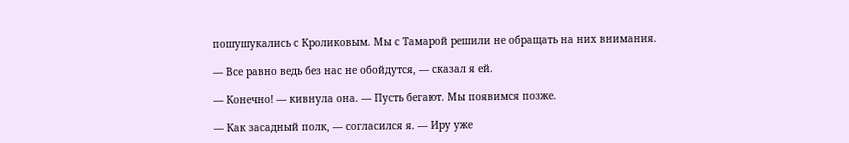пошушукались с Кроликовым. Мы с Тамарой решили не обращать на них внимания.

— Все равно ведь без нас не обойдутся, — сказал я ей.

— Конечно! — кивнула она. — Пусть бегают. Мы появимся позже.

— Как засадный полк, — согласился я. — Иру уже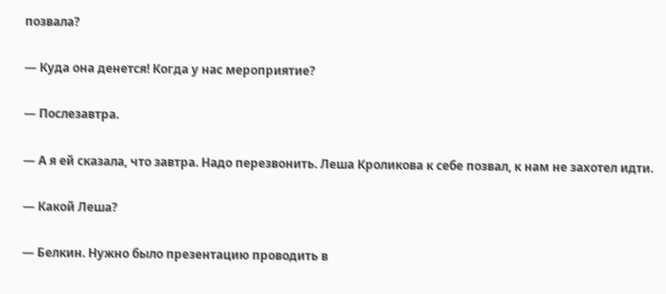позвала?

— Куда она денется! Когда у нас мероприятие?

— Послезавтра.

— А я ей сказала, что завтра. Надо перезвонить. Леша Кроликова к себе позвал, к нам не захотел идти.

— Какой Леша?

— Белкин. Нужно было презентацию проводить в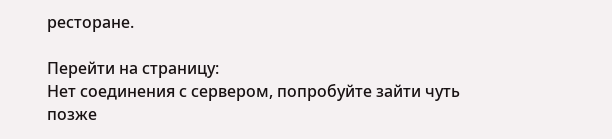ресторане.

Перейти на страницу:
Нет соединения с сервером, попробуйте зайти чуть позже